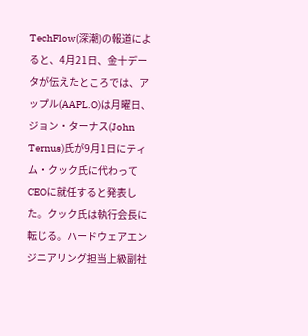TechFlow(深潮)の報道によると、4月21日、金十データが伝えたところでは、アップル(AAPL.O)は月曜日、ジョン・ターナス(John Ternus)氏が9月1日にティム・クック氏に代わってCEOに就任すると発表した。クック氏は執行会長に転じる。ハードウェアエンジニアリング担当上級副社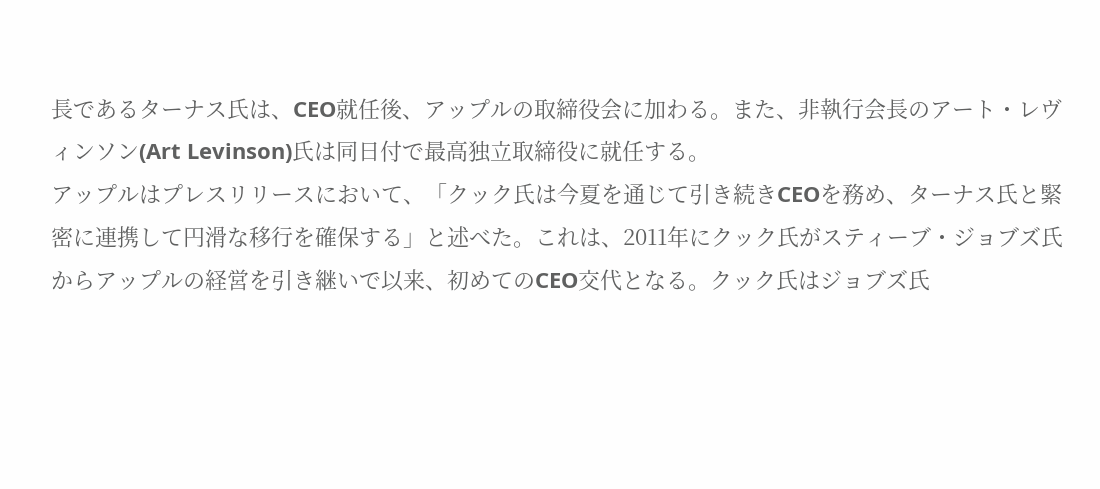長であるターナス氏は、CEO就任後、アップルの取締役会に加わる。また、非執行会長のアート・レヴィンソン(Art Levinson)氏は同日付で最高独立取締役に就任する。
アップルはプレスリリースにおいて、「クック氏は今夏を通じて引き続きCEOを務め、ターナス氏と緊密に連携して円滑な移行を確保する」と述べた。これは、2011年にクック氏がスティーブ・ジョブズ氏からアップルの経営を引き継いで以来、初めてのCEO交代となる。クック氏はジョブズ氏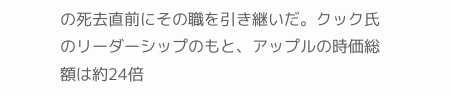の死去直前にその職を引き継いだ。クック氏のリーダーシップのもと、アップルの時価総額は約24倍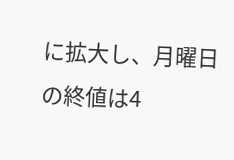に拡大し、月曜日の終値は4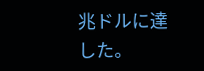兆ドルに達した。